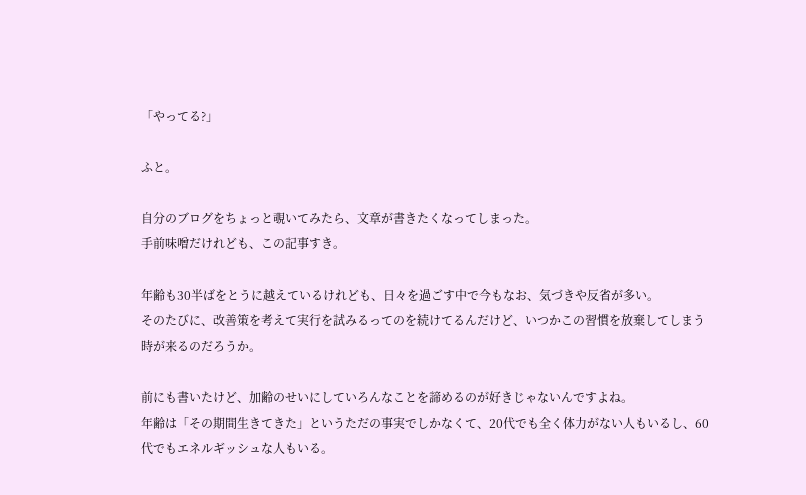「やってる?」

ふと。

自分のブログをちょっと覗いてみたら、文章が書きたくなってしまった。
手前味噌だけれども、この記事すき。

年齢も30半ばをとうに越えているけれども、日々を過ごす中で今もなお、気づきや反省が多い。
そのたびに、改善策を考えて実行を試みるってのを続けてるんだけど、いつかこの習慣を放棄してしまう時が来るのだろうか。

前にも書いたけど、加齢のせいにしていろんなことを諦めるのが好きじゃないんですよね。
年齢は「その期間生きてきた」というただの事実でしかなくて、20代でも全く体力がない人もいるし、60代でもエネルギッシュな人もいる。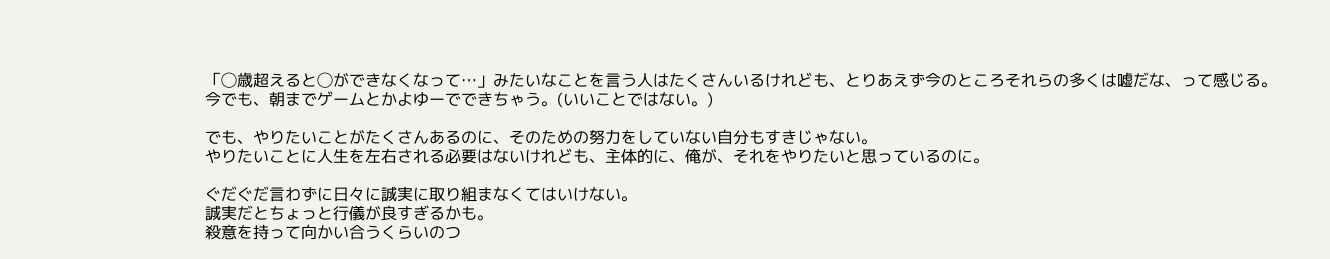「◯歳超えると◯ができなくなって…」みたいなことを言う人はたくさんいるけれども、とりあえず今のところそれらの多くは嘘だな、って感じる。
今でも、朝までゲームとかよゆーでできちゃう。(いいことではない。)

でも、やりたいことがたくさんあるのに、そのための努力をしていない自分もすきじゃない。
やりたいことに人生を左右される必要はないけれども、主体的に、俺が、それをやりたいと思っているのに。

ぐだぐだ言わずに日々に誠実に取り組まなくてはいけない。
誠実だとちょっと行儀が良すぎるかも。
殺意を持って向かい合うくらいのつ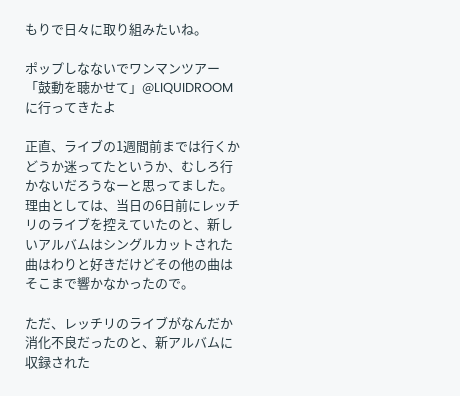もりで日々に取り組みたいね。

ポップしなないでワンマンツアー「鼓動を聴かせて」@LIQUIDROOMに行ってきたよ

正直、ライブの1週間前までは行くかどうか迷ってたというか、むしろ行かないだろうなーと思ってました。
理由としては、当日の6日前にレッチリのライブを控えていたのと、新しいアルバムはシングルカットされた曲はわりと好きだけどその他の曲はそこまで響かなかったので。

ただ、レッチリのライブがなんだか消化不良だったのと、新アルバムに収録された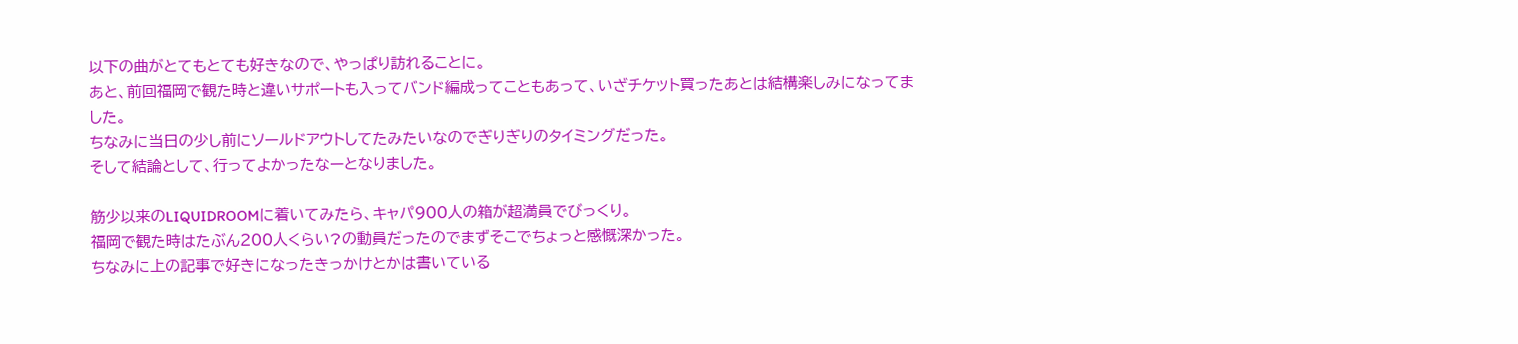以下の曲がとてもとても好きなので、やっぱり訪れることに。
あと、前回福岡で観た時と違いサポートも入ってバンド編成ってこともあって、いざチケット買ったあとは結構楽しみになってました。
ちなみに当日の少し前にソールドアウトしてたみたいなのでぎりぎりのタイミングだった。
そして結論として、行ってよかったなーとなりました。

筋少以来のLIQUIDROOMに着いてみたら、キャパ900人の箱が超満員でびっくり。
福岡で観た時はたぶん200人くらい?の動員だったのでまずそこでちょっと感慨深かった。
ちなみに上の記事で好きになったきっかけとかは書いている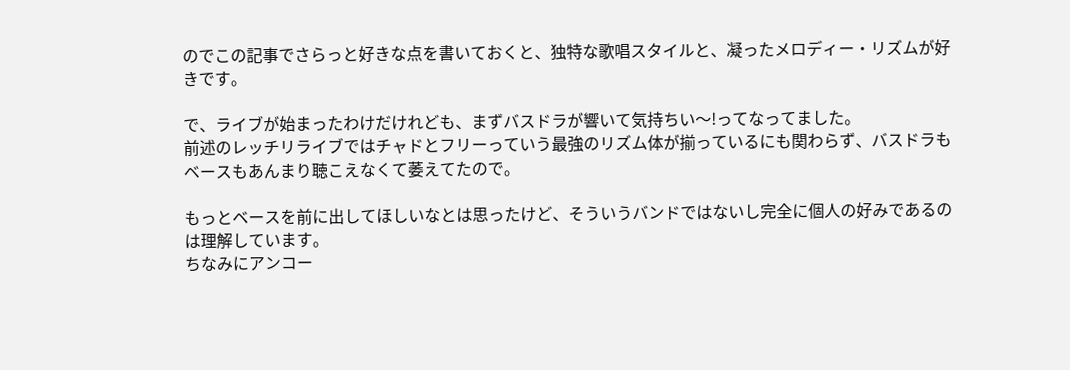のでこの記事でさらっと好きな点を書いておくと、独特な歌唱スタイルと、凝ったメロディー・リズムが好きです。

で、ライブが始まったわけだけれども、まずバスドラが響いて気持ちい〜!ってなってました。
前述のレッチリライブではチャドとフリーっていう最強のリズム体が揃っているにも関わらず、バスドラもベースもあんまり聴こえなくて萎えてたので。

もっとベースを前に出してほしいなとは思ったけど、そういうバンドではないし完全に個人の好みであるのは理解しています。
ちなみにアンコー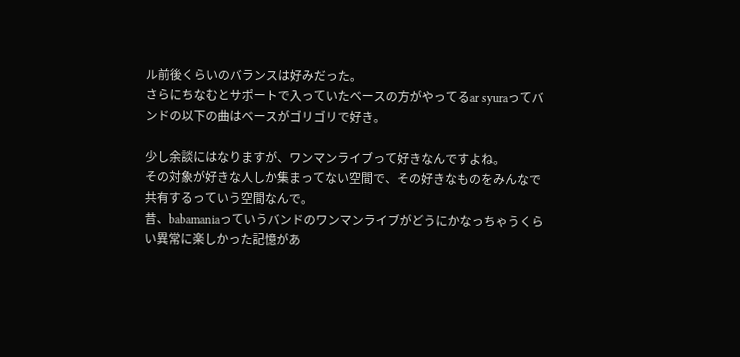ル前後くらいのバランスは好みだった。
さらにちなむとサポートで入っていたベースの方がやってるar syuraってバンドの以下の曲はベースがゴリゴリで好き。

少し余談にはなりますが、ワンマンライブって好きなんですよね。
その対象が好きな人しか集まってない空間で、その好きなものをみんなで共有するっていう空間なんで。
昔、babamaniaっていうバンドのワンマンライブがどうにかなっちゃうくらい異常に楽しかった記憶があ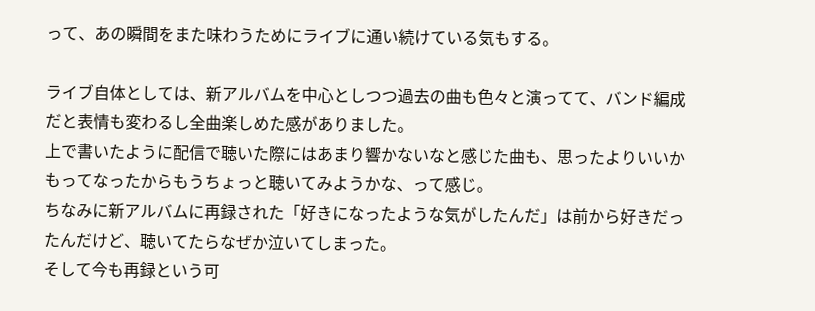って、あの瞬間をまた味わうためにライブに通い続けている気もする。

ライブ自体としては、新アルバムを中心としつつ過去の曲も色々と演ってて、バンド編成だと表情も変わるし全曲楽しめた感がありました。
上で書いたように配信で聴いた際にはあまり響かないなと感じた曲も、思ったよりいいかもってなったからもうちょっと聴いてみようかな、って感じ。
ちなみに新アルバムに再録された「好きになったような気がしたんだ」は前から好きだったんだけど、聴いてたらなぜか泣いてしまった。
そして今も再録という可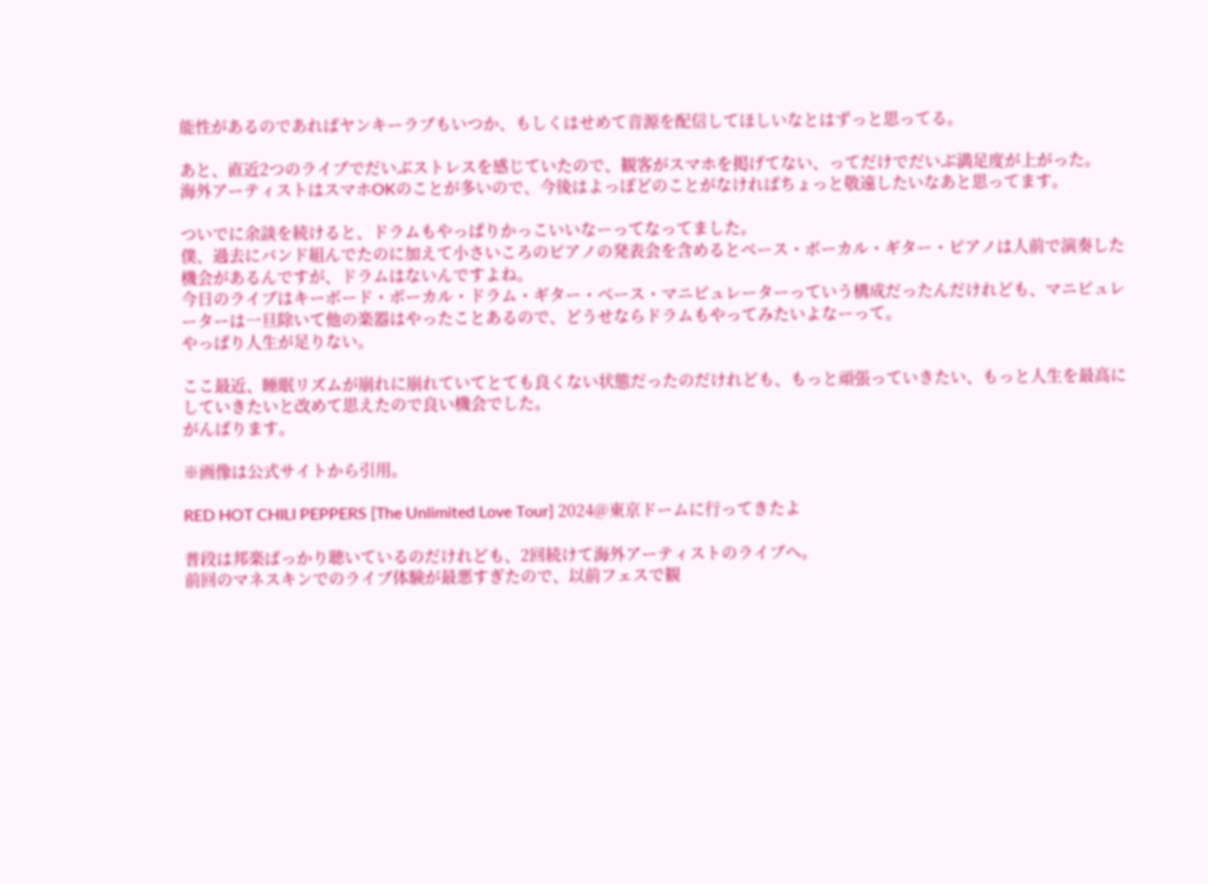能性があるのであればヤンキーラブもいつか、もしくはせめて音源を配信してほしいなとはずっと思ってる。

あと、直近2つのライブでだいぶストレスを感じていたので、観客がスマホを掲げてない、ってだけでだいぶ満足度が上がった。
海外アーティストはスマホOKのことが多いので、今後はよっぽどのことがなければちょっと敬遠したいなあと思ってます。

ついでに余談を続けると、ドラムもやっぱりかっこいいなーってなってました。
僕、過去にバンド組んでたのに加えて小さいころのピアノの発表会を含めるとベース・ボーカル・ギター・ピアノは人前で演奏した機会があるんですが、ドラムはないんですよね。
今日のライブはキーボード・ボーカル・ドラム・ギター・ベース・マニピュレーターっていう構成だったんだけれども、マニピュレーターは一旦除いて他の楽器はやったことあるので、どうせならドラムもやってみたいよなーって。
やっぱり人生が足りない。

ここ最近、睡眠リズムが崩れに崩れていてとても良くない状態だったのだけれども、もっと頑張っていきたい、もっと人生を最高にしていきたいと改めて思えたので良い機会でした。
がんばります。

※画像は公式サイトから引用。

RED HOT CHILI PEPPERS [The Unlimited Love Tour] 2024@東京ドームに行ってきたよ

普段は邦楽ばっかり聴いているのだけれども、2回続けて海外アーティストのライブへ。
前回のマネスキンでのライブ体験が最悪すぎたので、以前フェスで観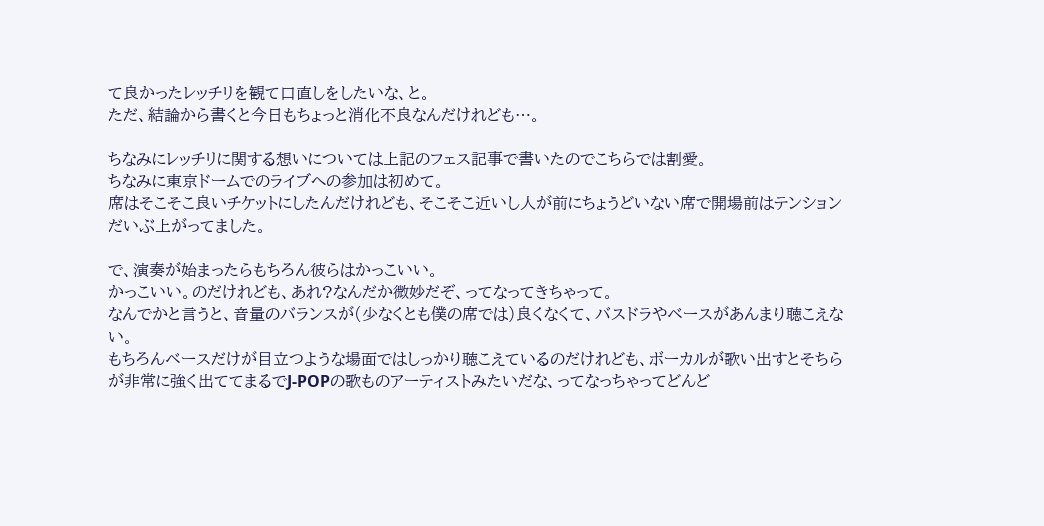て良かったレッチリを観て口直しをしたいな、と。
ただ、結論から書くと今日もちょっと消化不良なんだけれども…。

ちなみにレッチリに関する想いについては上記のフェス記事で書いたのでこちらでは割愛。
ちなみに東京ドームでのライブへの参加は初めて。
席はそこそこ良いチケットにしたんだけれども、そこそこ近いし人が前にちょうどいない席で開場前はテンションだいぶ上がってました。

で、演奏が始まったらもちろん彼らはかっこいい。
かっこいい。のだけれども、あれ?なんだか微妙だぞ、ってなってきちゃって。
なんでかと言うと、音量のバランスが(少なくとも僕の席では)良くなくて、バスドラやベースがあんまり聴こえない。
もちろんベースだけが目立つような場面ではしっかり聴こえているのだけれども、ボーカルが歌い出すとそちらが非常に強く出ててまるでJ-POPの歌ものアーティストみたいだな、ってなっちゃってどんど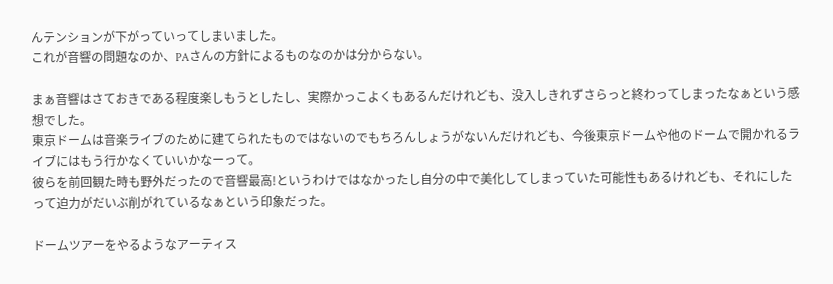んテンションが下がっていってしまいました。
これが音響の問題なのか、PAさんの方針によるものなのかは分からない。

まぁ音響はさておきである程度楽しもうとしたし、実際かっこよくもあるんだけれども、没入しきれずさらっと終わってしまったなぁという感想でした。
東京ドームは音楽ライブのために建てられたものではないのでもちろんしょうがないんだけれども、今後東京ドームや他のドームで開かれるライブにはもう行かなくていいかなーって。
彼らを前回観た時も野外だったので音響最高!というわけではなかったし自分の中で美化してしまっていた可能性もあるけれども、それにしたって迫力がだいぶ削がれているなぁという印象だった。

ドームツアーをやるようなアーティス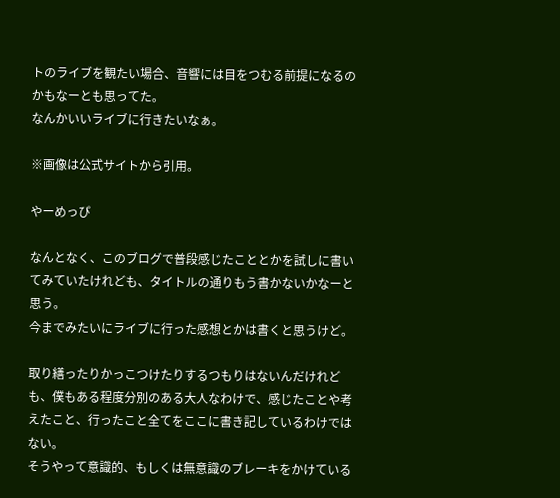トのライブを観たい場合、音響には目をつむる前提になるのかもなーとも思ってた。
なんかいいライブに行きたいなぁ。

※画像は公式サイトから引用。

やーめっぴ

なんとなく、このブログで普段感じたこととかを試しに書いてみていたけれども、タイトルの通りもう書かないかなーと思う。
今までみたいにライブに行った感想とかは書くと思うけど。

取り繕ったりかっこつけたりするつもりはないんだけれども、僕もある程度分別のある大人なわけで、感じたことや考えたこと、行ったこと全てをここに書き記しているわけではない。
そうやって意識的、もしくは無意識のブレーキをかけている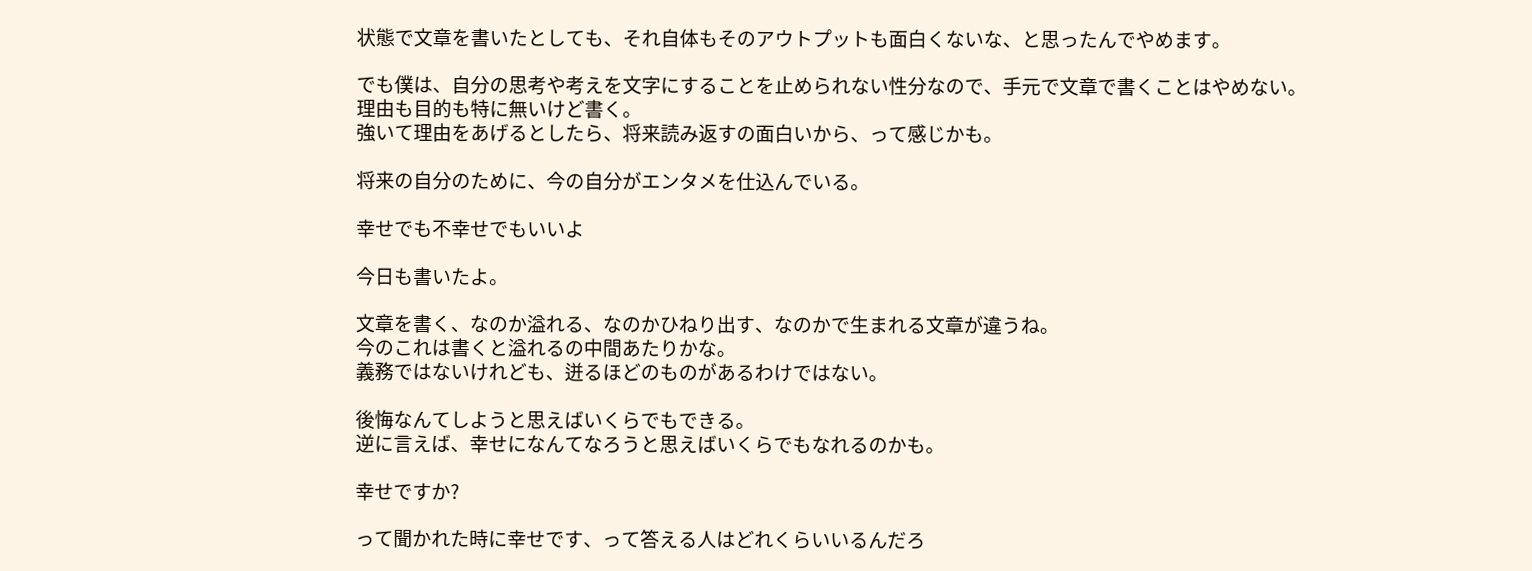状態で文章を書いたとしても、それ自体もそのアウトプットも面白くないな、と思ったんでやめます。

でも僕は、自分の思考や考えを文字にすることを止められない性分なので、手元で文章で書くことはやめない。
理由も目的も特に無いけど書く。
強いて理由をあげるとしたら、将来読み返すの面白いから、って感じかも。

将来の自分のために、今の自分がエンタメを仕込んでいる。

幸せでも不幸せでもいいよ

今日も書いたよ。

文章を書く、なのか溢れる、なのかひねり出す、なのかで生まれる文章が違うね。
今のこれは書くと溢れるの中間あたりかな。
義務ではないけれども、迸るほどのものがあるわけではない。

後悔なんてしようと思えばいくらでもできる。
逆に言えば、幸せになんてなろうと思えばいくらでもなれるのかも。

幸せですか?

って聞かれた時に幸せです、って答える人はどれくらいいるんだろ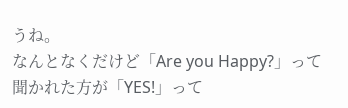うね。
なんとなくだけど「Are you Happy?」って聞かれた方が「YES!」って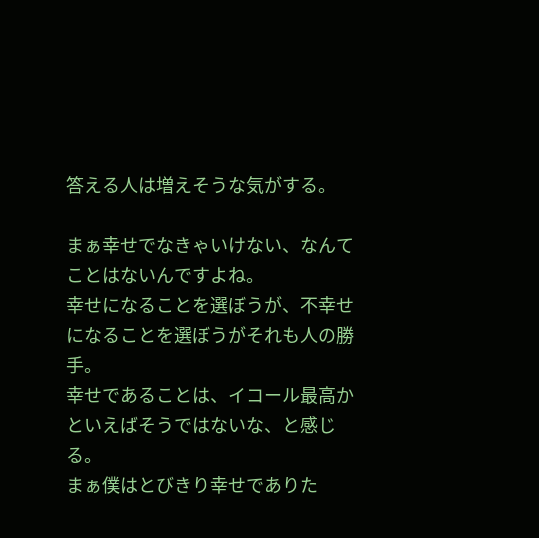答える人は増えそうな気がする。

まぁ幸せでなきゃいけない、なんてことはないんですよね。
幸せになることを選ぼうが、不幸せになることを選ぼうがそれも人の勝手。
幸せであることは、イコール最高かといえばそうではないな、と感じる。
まぁ僕はとびきり幸せでありた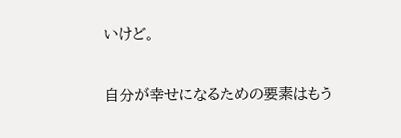いけど。

自分が幸せになるための要素はもう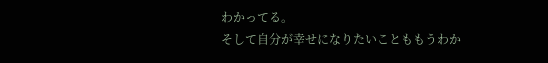わかってる。
そして自分が幸せになりたいことももうわか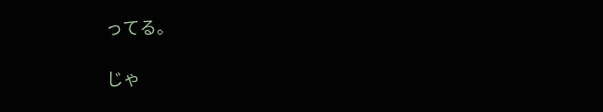ってる。

じゃ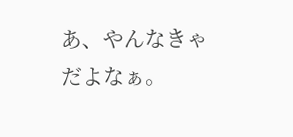あ、やんなきゃだよなぁ。